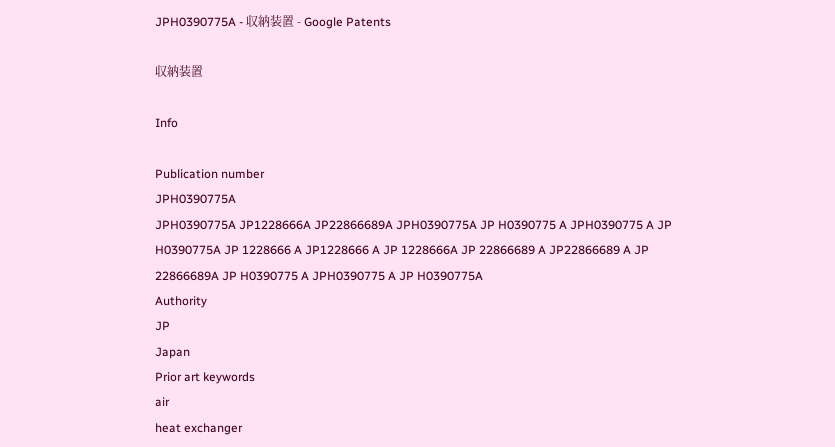JPH0390775A - 収納装置 - Google Patents

収納装置

Info

Publication number
JPH0390775A
JPH0390775A JP1228666A JP22866689A JPH0390775A JP H0390775 A JPH0390775 A JP H0390775A JP 1228666 A JP1228666 A JP 1228666A JP 22866689 A JP22866689 A JP 22866689A JP H0390775 A JPH0390775 A JP H0390775A
Authority
JP
Japan
Prior art keywords
air
heat exchanger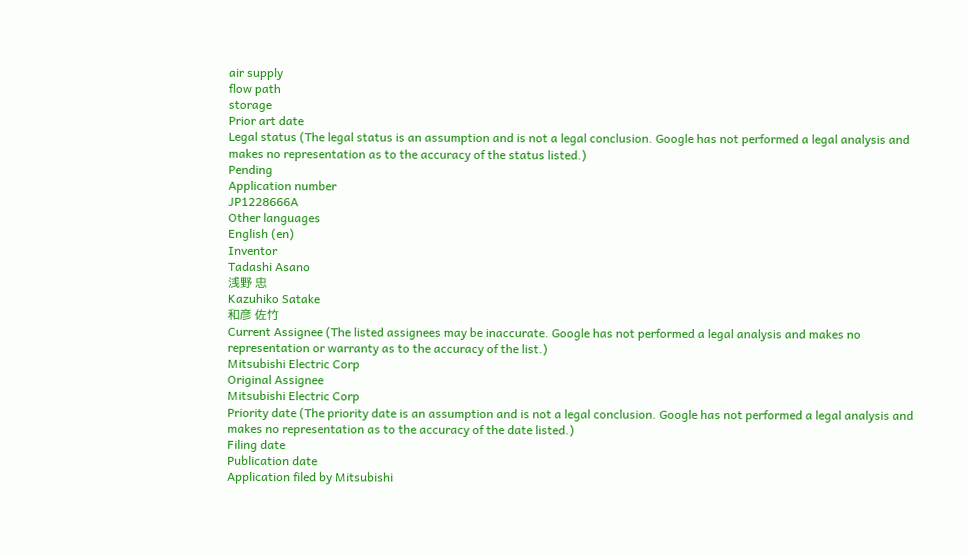air supply
flow path
storage
Prior art date
Legal status (The legal status is an assumption and is not a legal conclusion. Google has not performed a legal analysis and makes no representation as to the accuracy of the status listed.)
Pending
Application number
JP1228666A
Other languages
English (en)
Inventor
Tadashi Asano
浅野 忠
Kazuhiko Satake
和彦 佐竹
Current Assignee (The listed assignees may be inaccurate. Google has not performed a legal analysis and makes no representation or warranty as to the accuracy of the list.)
Mitsubishi Electric Corp
Original Assignee
Mitsubishi Electric Corp
Priority date (The priority date is an assumption and is not a legal conclusion. Google has not performed a legal analysis and makes no representation as to the accuracy of the date listed.)
Filing date
Publication date
Application filed by Mitsubishi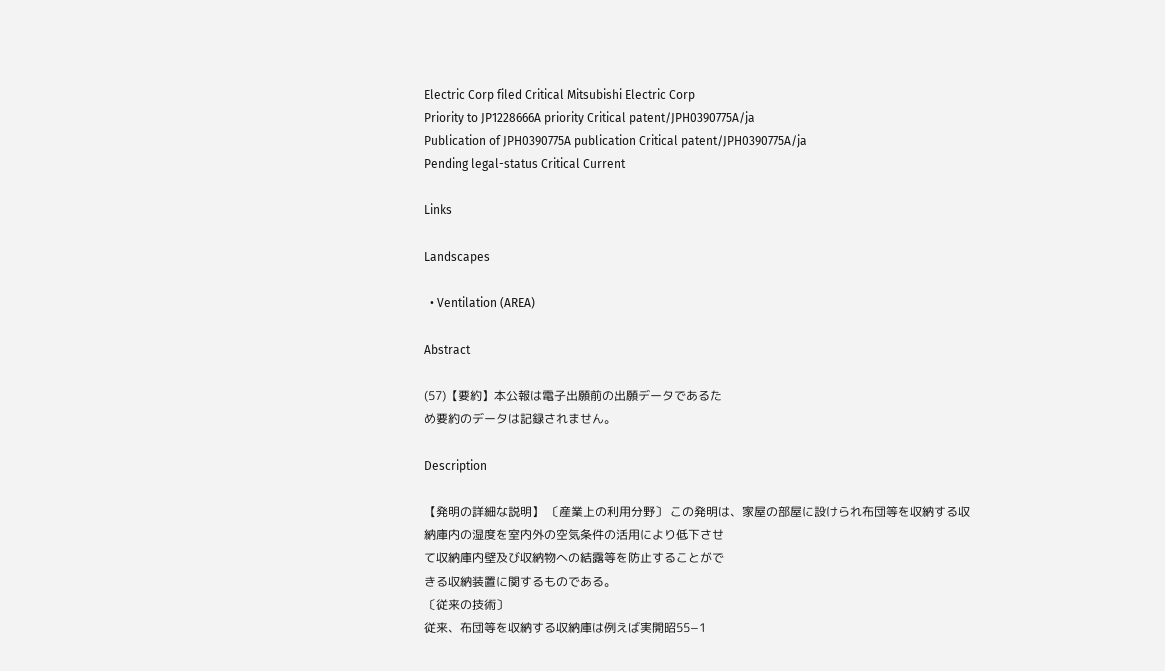Electric Corp filed Critical Mitsubishi Electric Corp
Priority to JP1228666A priority Critical patent/JPH0390775A/ja
Publication of JPH0390775A publication Critical patent/JPH0390775A/ja
Pending legal-status Critical Current

Links

Landscapes

  • Ventilation (AREA)

Abstract

(57)【要約】本公報は電子出願前の出願データであるた
め要約のデータは記録されません。

Description

【発明の詳細な説明】 〔産業上の利用分野〕 この発明は、家屋の部屋に設けられ布団等を収納する収
納庫内の湿度を室内外の空気条件の活用により低下させ
て収納庫内壁及び収納物への結露等を防止することがで
きる収納装置に関するものである。
〔従来の技術〕
従来、布団等を収納する収納庫は例えば実開昭55−1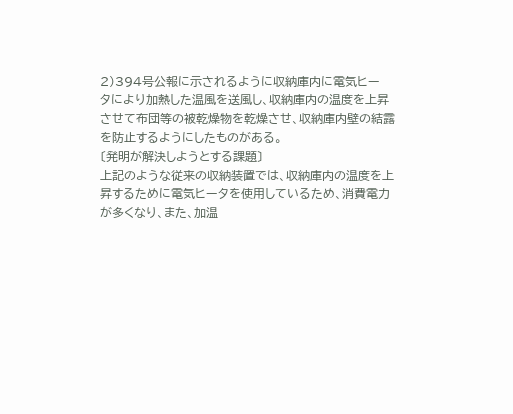2)394号公報に示されるように収納庫内に電気ヒー
タにより加熱した温風を送風し、収納庫内の温度を上昇
させて布団等の被乾燥物を乾燥させ、収納庫内壁の結露
を防止するようにしたものがある。
〔発明が解決しようとする課題〕
上記のような従来の収納装置では、収納庫内の温度を上
昇するために電気ヒータを使用しているため、消費電力
が多くなり、また、加温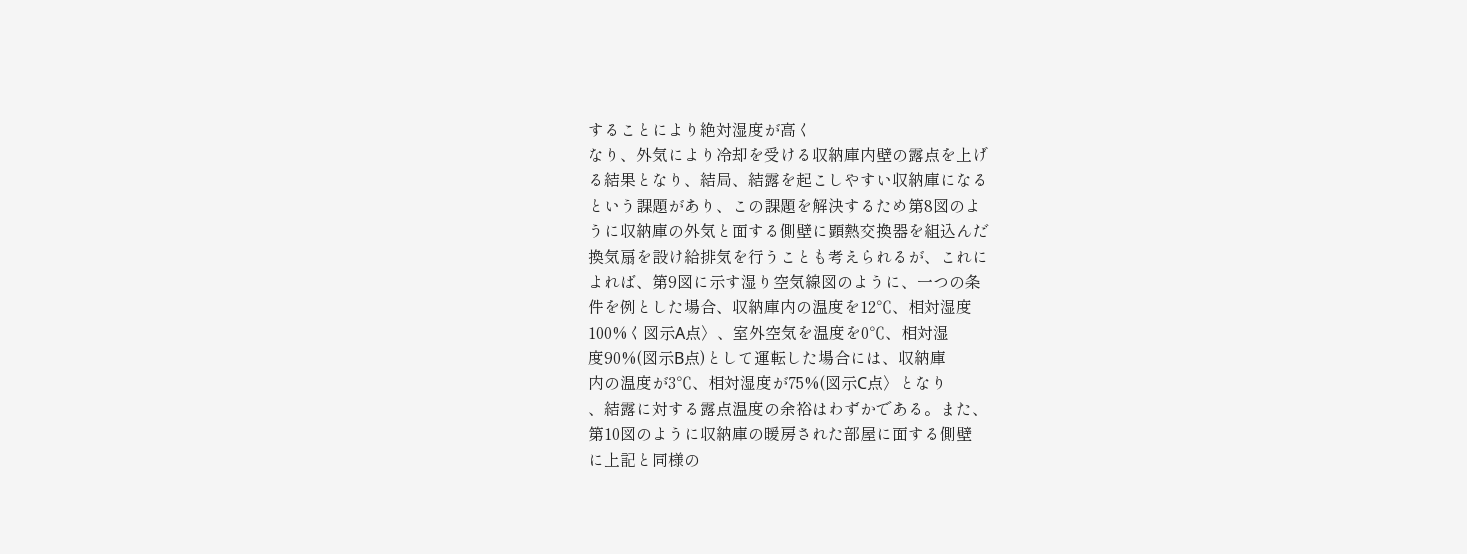することにより絶対湿度が高く
なり、外気により冷却を受ける収納庫内壁の露点を上げ
る結果となり、結局、結露を起こしやすい収納庫になる
という課題があり、この課題を解決するため第8図のよ
うに収納庫の外気と面する側壁に顕熱交換器を組込んだ
換気扇を設け給排気を行うことも考えられるが、これに
よれば、第9図に示す湿り空気線図のように、一つの条
件を例とした場合、収納庫内の温度を12℃、相対湿度
100%く図示A点〉、室外空気を温度を0℃、相対湿
度90%(図示B点)として運転した場合には、収納庫
内の温度が3℃、相対湿度が75%(図示C点〉となり
、結露に対する露点温度の余裕はわずかである。また、
第10図のように収納庫の暖房された部屋に面する側壁
に上記と同様の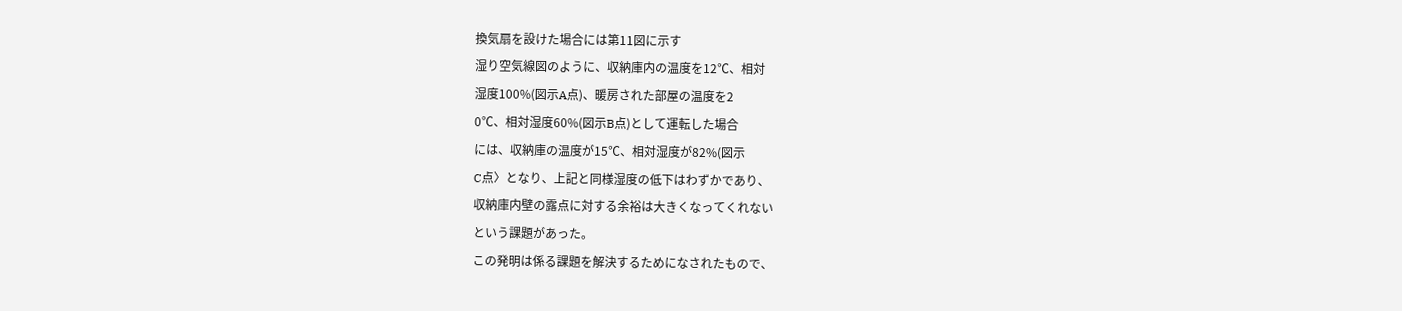換気扇を設けた場合には第11図に示す
湿り空気線図のように、収納庫内の温度を12℃、相対
湿度100%(図示A点)、暖房された部屋の温度を2
0℃、相対湿度60%(図示B点)として運転した場合
には、収納庫の温度が15℃、相対湿度が82%(図示
C点〉となり、上記と同様湿度の低下はわずかであり、
収納庫内壁の露点に対する余裕は大きくなってくれない
という課題があった。
この発明は係る課題を解決するためになされたもので、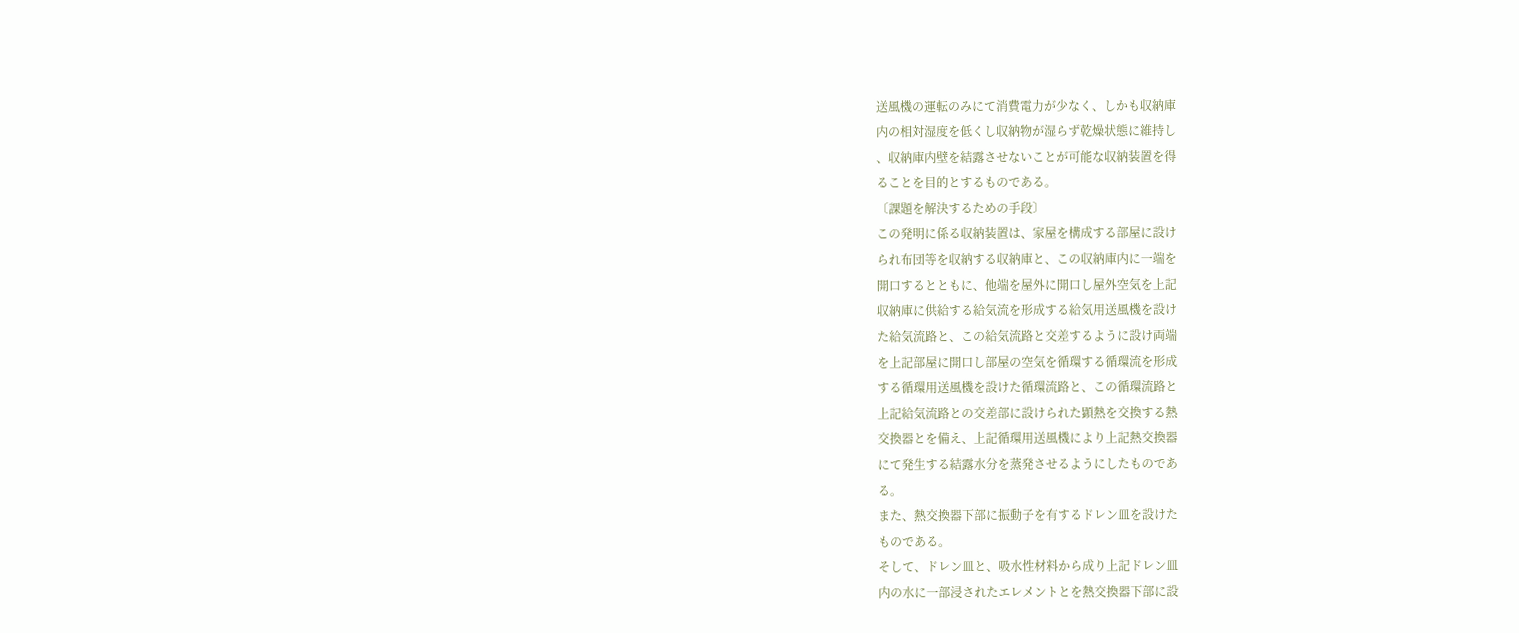送風機の運転のみにて消費電力が少なく、しかも収納庫
内の相対湿度を低くし収納物が湿らず乾燥状態に維持し
、収納庫内壁を結露させないことが可能な収納装置を得
ることを目的とするものである。
〔課題を解決するための手段〕
この発明に係る収納装置は、家屋を構成する部屋に設け
られ布団等を収納する収納庫と、この収納庫内に一端を
開口するとともに、他端を屋外に開口し屋外空気を上記
収納庫に供給する給気流を形成する給気用送風機を設け
た給気流路と、この給気流路と交差するように設け両端
を上記部屋に開口し部屋の空気を循環する循環流を形成
する循環用送風機を設けた循環流路と、この循環流路と
上記給気流路との交差部に設けられた顕熱を交換する熱
交換器とを備え、上記循環用送風機により上記熱交換器
にて発生する結露水分を蒸発させるようにしたものであ
る。
また、熱交換器下部に振動子を有するドレン皿を設けた
ものである。
そして、ドレン皿と、吸水性材料から成り上記ドレン皿
内の水に一部浸されたエレメントとを熱交換器下部に設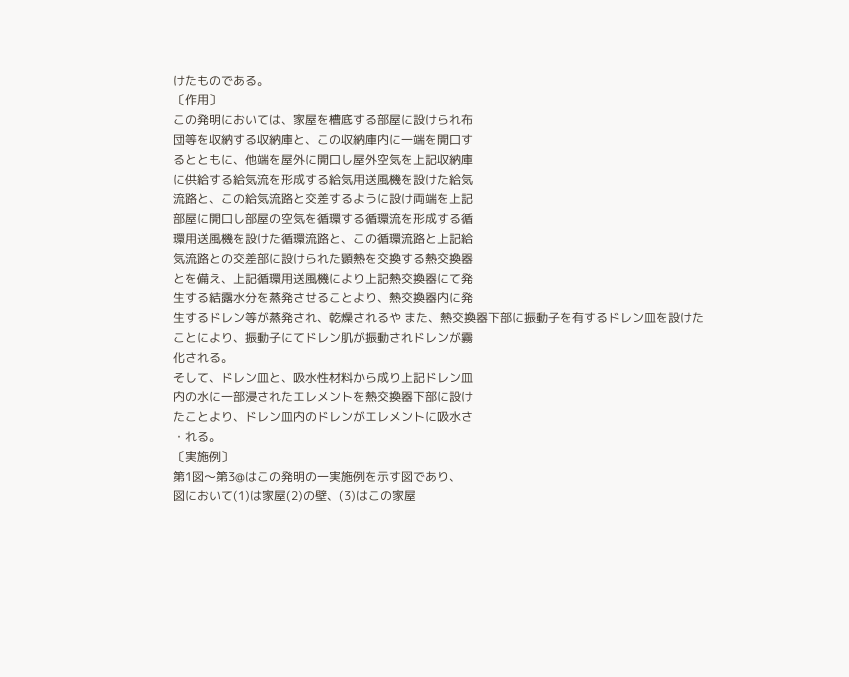けたものである。
〔作用〕
この発明においては、家屋を槽底する部屋に設けられ布
団等を収納する収納庫と、この収納庫内に一端を開口す
るとともに、他端を屋外に開口し屋外空気を上記収納庫
に供給する給気流を形成する給気用送風機を設けた給気
流路と、この給気流路と交差するように設け両端を上記
部屋に開口し部屋の空気を循環する循環流を形成する循
環用送風機を設けた循環流路と、この循環流路と上記給
気流路との交差部に設けられた顕熱を交換する熱交換器
とを備え、上記循環用送風機により上記熱交換器にて発
生する結露水分を蒸発させることより、熱交換器内に発
生するドレン等が蒸発され、乾燥されるや また、熱交換器下部に振動子を有するドレン皿を設けた
ことにより、振動子にてドレン肌が振動されドレンが霧
化される。
そして、ドレン皿と、吸水性材料から成り上記ドレン皿
内の水に一部浸されたエレメントを熱交換器下部に設け
たことより、ドレン皿内のドレンがエレメントに吸水さ
・れる。
〔実施例〕
第1図〜第3@はこの発明の一実施例を示す図であり、
図において(1)は家屋(2)の壁、(3)はこの家屋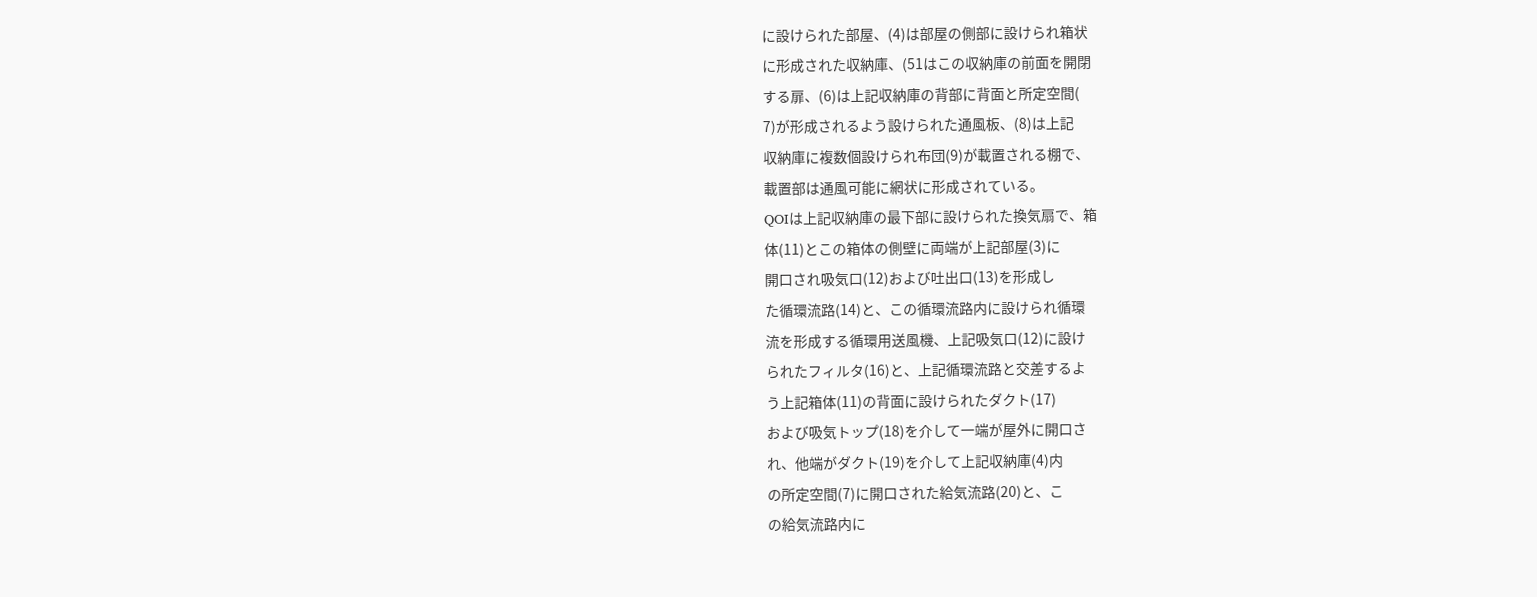に設けられた部屋、(4)は部屋の側部に設けられ箱状
に形成された収納庫、(51はこの収納庫の前面を開閉
する扉、(6)は上記収納庫の背部に背面と所定空間(
7)が形成されるよう設けられた通風板、(8)は上記
収納庫に複数個設けられ布団(9)が載置される棚で、
載置部は通風可能に網状に形成されている。
QOIは上記収納庫の最下部に設けられた換気扇で、箱
体(11)とこの箱体の側壁に両端が上記部屋(3)に
開口され吸気口(12)および吐出口(13)を形成し
た循環流路(14)と、この循環流路内に設けられ循環
流を形成する循環用送風機、上記吸気口(12)に設け
られたフィルタ(16)と、上記循環流路と交差するよ
う上記箱体(11)の背面に設けられたダクト(17)
および吸気トップ(18)を介して一端が屋外に開口さ
れ、他端がダクト(19)を介して上記収納庫(4)内
の所定空間(7)に開口された給気流路(20)と、こ
の給気流路内に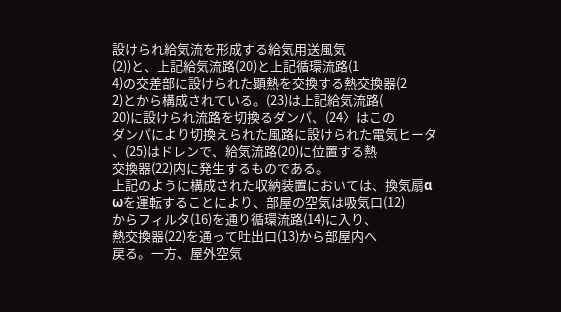設けられ給気流を形成する給気用送風気
(2))と、上記給気流路(20)と上記循環流路(1
4)の交差部に設けられた顕熱を交換する熱交換器(2
2)とから構成されている。(23)は上記給気流路(
20)に設けられ流路を切換るダンパ、(24〉はこの
ダンパにより切換えられた風路に設けられた電気ヒータ
、(25)はドレンで、給気流路(20)に位置する熱
交換器(22)内に発生するものである。
上記のように構成された収納装置においては、換気扇α
ωを運転することにより、部屋の空気は吸気口(12)
からフィルタ(16)を通り循環流路(14)に入り、
熱交換器(22)を通って吐出口(13)から部屋内へ
戻る。一方、屋外空気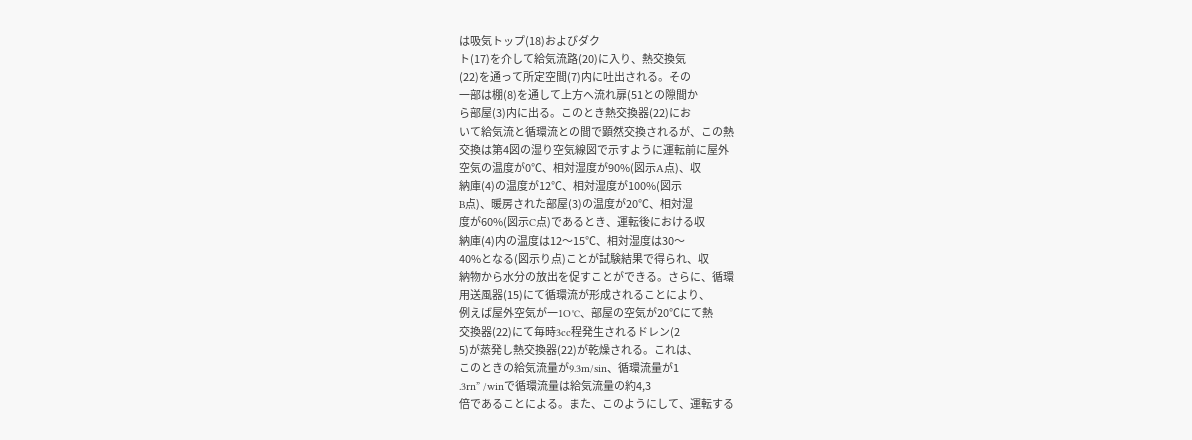は吸気トップ(18)およびダク
ト(17)を介して給気流路(20)に入り、熱交換気
(22)を通って所定空間(7)内に吐出される。その
一部は棚(8)を通して上方へ流れ扉(51との隙間か
ら部屋(3)内に出る。このとき熱交換器(22)にお
いて給気流と循環流との間で顕然交換されるが、この熱
交換は第4図の湿り空気線図で示すように運転前に屋外
空気の温度が0℃、相対湿度が90%(図示A点)、収
納庫(4)の温度が12℃、相対湿度が100%(図示
B点)、暖房された部屋(3)の温度が20℃、相対湿
度が60%(図示C点)であるとき、運転後における収
納庫(4)内の温度は12〜15℃、相対湿度は30〜
40%となる(図示り点)ことが試験結果で得られ、収
納物から水分の放出を促すことができる。さらに、循環
用送風器(15)にて循環流が形成されることにより、
例えば屋外空気が一1O℃、部屋の空気が20℃にて熱
交換器(22)にて毎時3cc程発生されるドレン(2
5)が蒸発し熱交換器(22)が乾燥される。これは、
このときの給気流量が9.3m/sin、循環流量が1
.3rn” /winで循環流量は給気流量の約4,3
倍であることによる。また、このようにして、運転する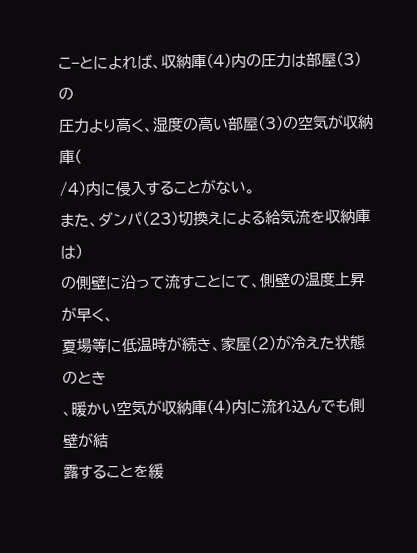こ−とによれば、収納庫(4)内の圧力は部屋(3)の
圧力より高く、湿度の高い部屋(3)の空気が収納庫(
/4)内に侵入することがない。
また、ダンパ(23)切換えによる給気流を収納庫は)
の側壁に沿って流すことにて、側壁の温度上昇が早く、
夏場等に低温時が続き、家屋(2)が冷えた状態のとき
、暖かい空気が収納庫(4)内に流れ込んでも側壁が結
露することを緩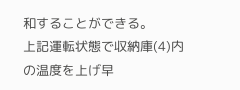和することができる。
上記運転状態で収納庫(4)内の温度を上げ早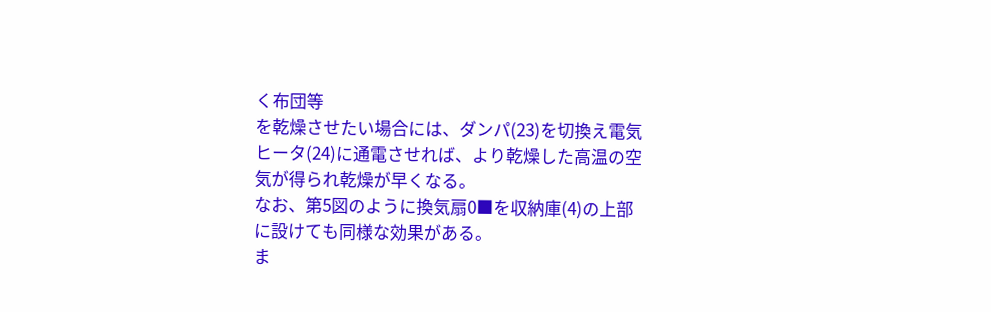く布団等
を乾燥させたい場合には、ダンパ(23)を切換え電気
ヒータ(24)に通電させれば、より乾燥した高温の空
気が得られ乾燥が早くなる。
なお、第5図のように換気扇0■を収納庫(4)の上部
に設けても同様な効果がある。
ま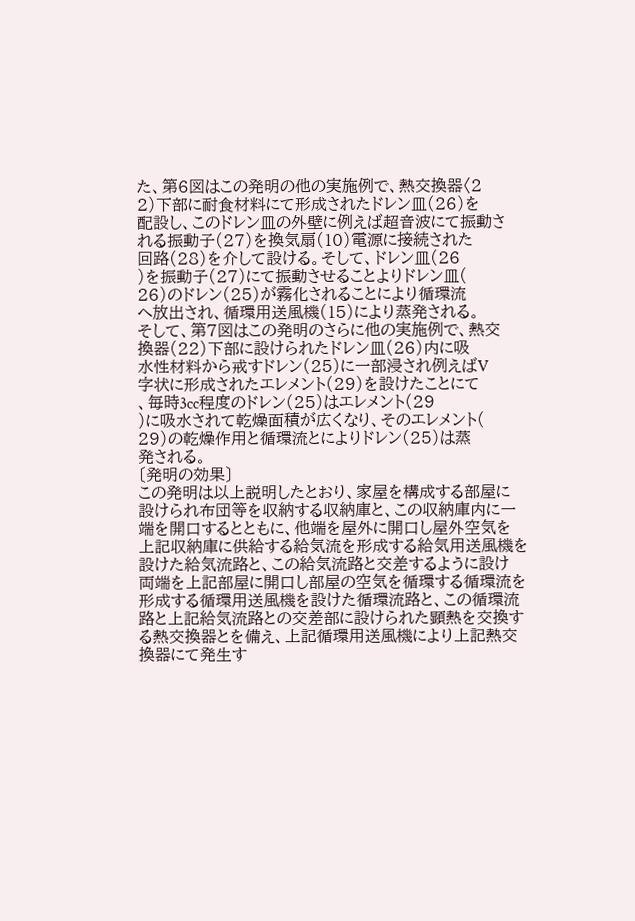た、第6図はこの発明の他の実施例で、熱交換器〈2
2)下部に耐食材料にて形成されたドレン皿(26)を
配設し、このドレン皿の外壁に例えば超音波にて振動さ
れる振動子(27)を換気扇(10)電源に接続された
回路(28)を介して設ける。そして、ドレン皿(26
)を振動子(27)にて振動させることよりドレン皿(
26)のドレン(25)が霧化されることにより循環流
へ放出され、循環用送風機(15)により蒸発される。
そして、第7図はこの発明のさらに他の実施例で、熱交
換器(22)下部に設けられたドレン皿(26)内に吸
水性材料から戒すドレン(25)に一部浸され例えばV
字状に形成されたエレメント(29)を設けたことにて
、毎時3cc程度のドレン(25)はエレメント(29
)に吸水されて乾燥面積が広くなり、そのエレメント(
29)の乾燥作用と循環流とによりドレン(25)は蒸
発される。
〔発明の効果〕
この発明は以上説明したとおり、家屋を構成する部屋に
設けられ布団等を収納する収納庫と、この収納庫内に一
端を開口するとともに、他端を屋外に開口し屋外空気を
上記収納庫に供給する給気流を形成する給気用送風機を
設けた給気流路と、この給気流路と交差するように設け
両端を上記部屋に開口し部屋の空気を循環する循環流を
形成する循環用送風機を設けた循環流路と、この循環流
路と上記給気流路との交差部に設けられた顕熱を交換す
る熱交換器とを備え、上記循環用送風機により上記熱交
換器にて発生す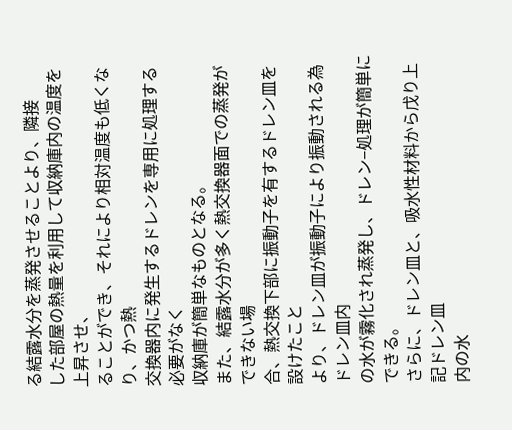る結露水分を蒸発させることより、隣接
した部屋の熱量を利用して収納庫内の温度を上昇させ、
ることができ、それにより相対温度も低くなり、かつ熱
交換器内に発生するドレンを専用に処理する必要がなく
収納庫が簡単なものとなる。
また、結露水分が多く熱交換器面での蒸発ができない場
合、熱交換下部に振動子を有するドレン皿を設けたこと
より、ドレン皿が振動子により振動される為ドレン皿内
の水が霧化され蒸発し、ドレン−処理が簡単にできる。
さらに、ドレン皿と、吸水性材料から戊り上記ドレン皿
内の水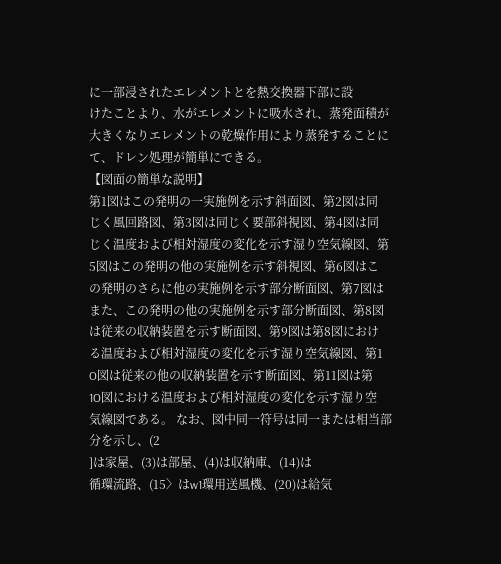に一部浸されたエレメントとを熱交換器下部に設
けたことより、水がエレメントに吸水され、蒸発面積が
大きくなりエレメントの乾燥作用により蒸発することに
て、ドレン処理が簡単にできる。
【図面の簡単な説明】
第1図はこの発明の一実施例を示す斜面図、第2図は同
じく風回路図、第3図は同じく要部斜視図、第4図は同
じく温度および相対湿度の変化を示す湿り空気線図、第
5図はこの発明の他の実施例を示す斜視図、第6図はこ
の発明のさらに他の実施例を示す部分断面図、第7図は
また、この発明の他の実施例を示す部分断面図、第8図
は従来の収納装置を示す断面図、第9図は第8図におけ
る温度および相対湿度の変化を示す湿り空気線図、第1
O図は従来の他の収納装置を示す断面図、第11図は第
1O図における温度および相対湿度の変化を示す湿り空
気線図である。 なお、図中同一符号は同一または相当部分を示し、(2
]は家屋、(3)は部屋、(4)は収納庫、(14)は
循環流路、(15〉はw1環用送風機、(20)は給気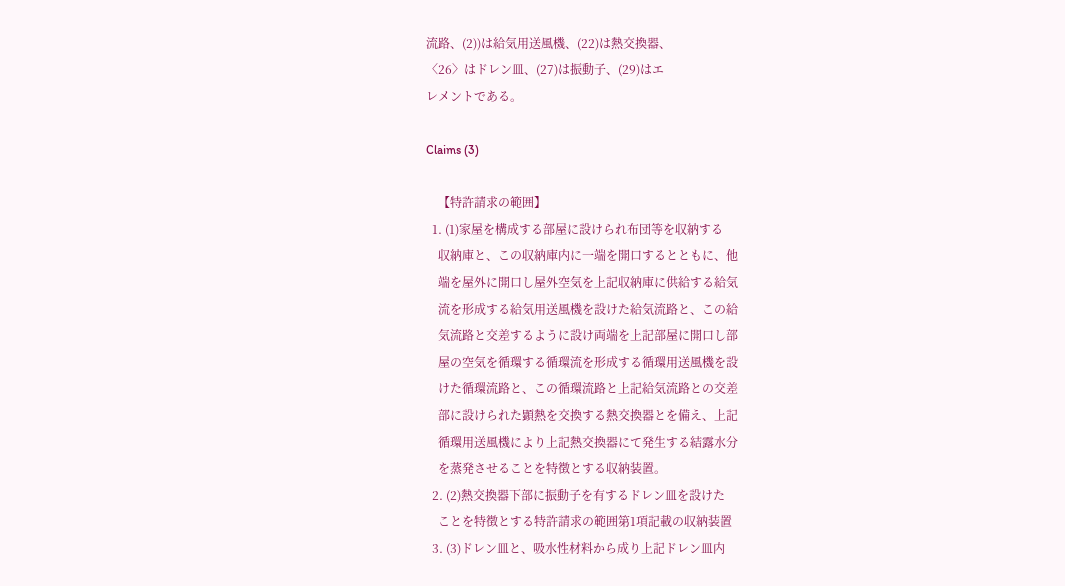流路、(2))は給気用送風機、(22)は熱交換器、
〈26〉はドレン皿、(27)は振動子、(29)はエ
レメントである。

Claims (3)

    【特許請求の範囲】
  1. (1)家屋を構成する部屋に設けられ布団等を収納する
    収納庫と、この収納庫内に一端を開口するとともに、他
    端を屋外に開口し屋外空気を上記収納庫に供給する給気
    流を形成する給気用送風機を設けた給気流路と、この給
    気流路と交差するように設け両端を上記部屋に開口し部
    屋の空気を循環する循環流を形成する循環用送風機を設
    けた循環流路と、この循環流路と上記給気流路との交差
    部に設けられた顕熱を交換する熱交換器とを備え、上記
    循環用送風機により上記熱交換器にて発生する結露水分
    を蒸発させることを特徴とする収納装置。
  2. (2)熱交換器下部に振動子を有するドレン皿を設けた
    ことを特徴とする特許請求の範囲第1項記載の収納装置
  3. (3)ドレン皿と、吸水性材料から成り上記ドレン皿内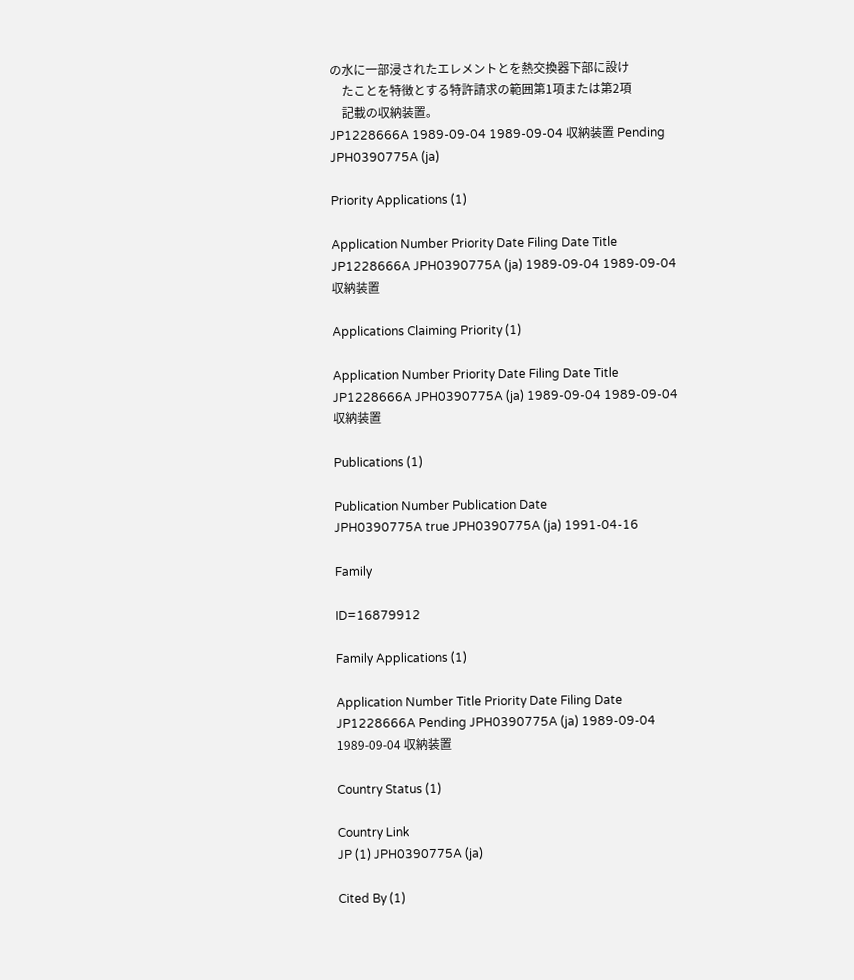の水に一部浸されたエレメントとを熱交換器下部に設け
    たことを特徴とする特許請求の範囲第1項または第2項
    記載の収納装置。
JP1228666A 1989-09-04 1989-09-04 収納装置 Pending JPH0390775A (ja)

Priority Applications (1)

Application Number Priority Date Filing Date Title
JP1228666A JPH0390775A (ja) 1989-09-04 1989-09-04 収納装置

Applications Claiming Priority (1)

Application Number Priority Date Filing Date Title
JP1228666A JPH0390775A (ja) 1989-09-04 1989-09-04 収納装置

Publications (1)

Publication Number Publication Date
JPH0390775A true JPH0390775A (ja) 1991-04-16

Family

ID=16879912

Family Applications (1)

Application Number Title Priority Date Filing Date
JP1228666A Pending JPH0390775A (ja) 1989-09-04 1989-09-04 収納装置

Country Status (1)

Country Link
JP (1) JPH0390775A (ja)

Cited By (1)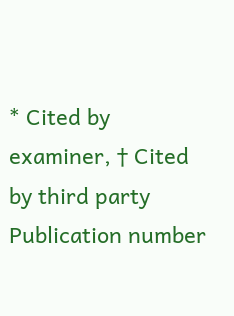* Cited by examiner, † Cited by third party
Publication number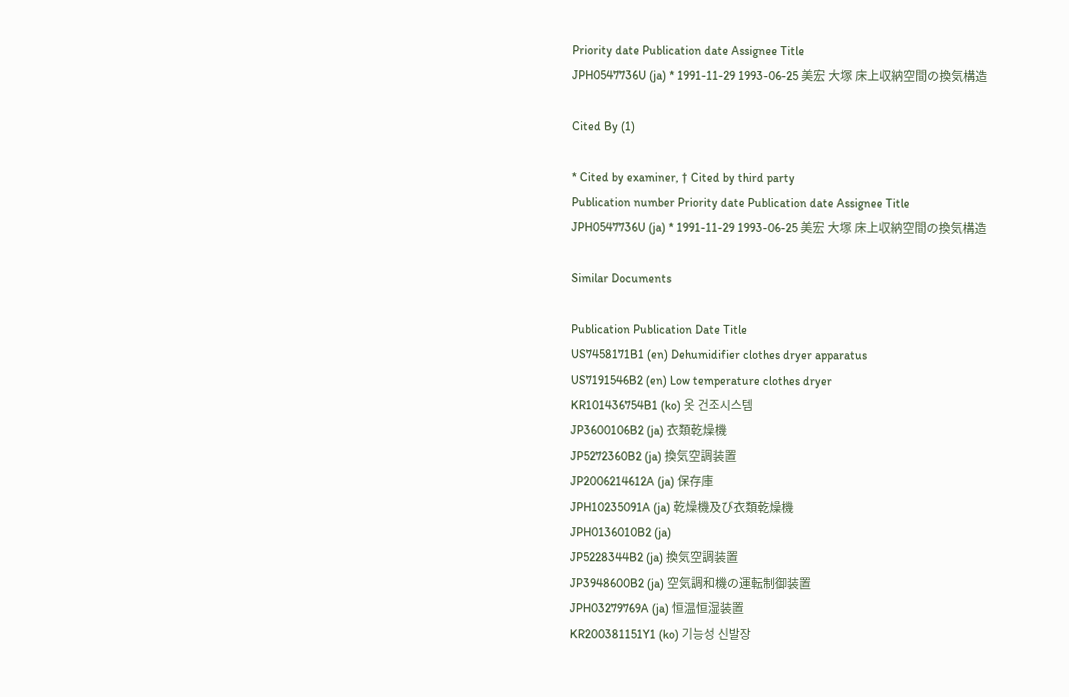Priority date Publication date Assignee Title
JPH0547736U (ja) * 1991-11-29 1993-06-25 美宏 大塚 床上収納空間の換気構造

Cited By (1)

* Cited by examiner, † Cited by third party
Publication number Priority date Publication date Assignee Title
JPH0547736U (ja) * 1991-11-29 1993-06-25 美宏 大塚 床上収納空間の換気構造

Similar Documents

Publication Publication Date Title
US7458171B1 (en) Dehumidifier clothes dryer apparatus
US7191546B2 (en) Low temperature clothes dryer
KR101436754B1 (ko) 옷 건조시스템
JP3600106B2 (ja) 衣類乾燥機
JP5272360B2 (ja) 換気空調装置
JP2006214612A (ja) 保存庫
JPH10235091A (ja) 乾燥機及び衣類乾燥機
JPH0136010B2 (ja)
JP5228344B2 (ja) 換気空調装置
JP3948600B2 (ja) 空気調和機の運転制御装置
JPH03279769A (ja) 恒温恒湿装置
KR200381151Y1 (ko) 기능성 신발장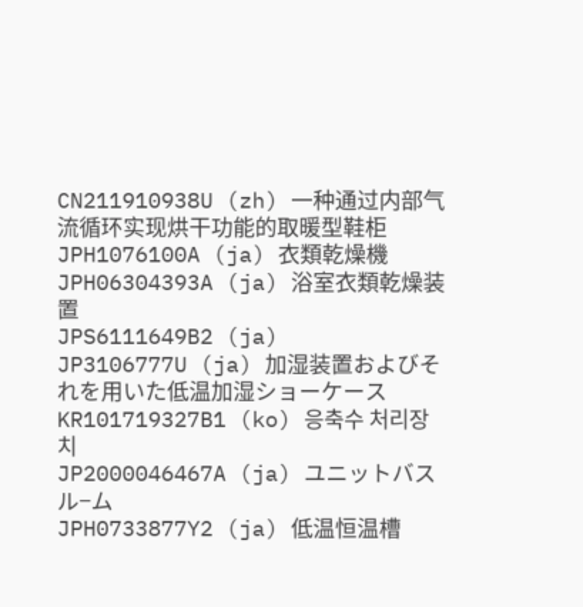CN211910938U (zh) 一种通过内部气流循环实现烘干功能的取暖型鞋柜
JPH1076100A (ja) 衣類乾燥機
JPH06304393A (ja) 浴室衣類乾燥装置
JPS6111649B2 (ja)
JP3106777U (ja) 加湿装置およびそれを用いた低温加湿ショーケース
KR101719327B1 (ko) 응축수 처리장치
JP2000046467A (ja) ユニットバスル−ム
JPH0733877Y2 (ja) 低温恒温槽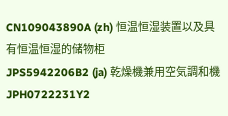CN109043890A (zh) 恒温恒湿装置以及具有恒温恒湿的储物柜
JPS5942206B2 (ja) 乾燥機兼用空気調和機
JPH0722231Y2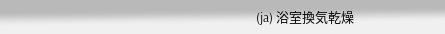(ja) 浴室換気乾燥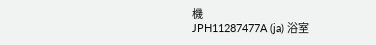機
JPH11287477A (ja) 浴室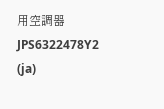用空調器
JPS6322478Y2 (ja)